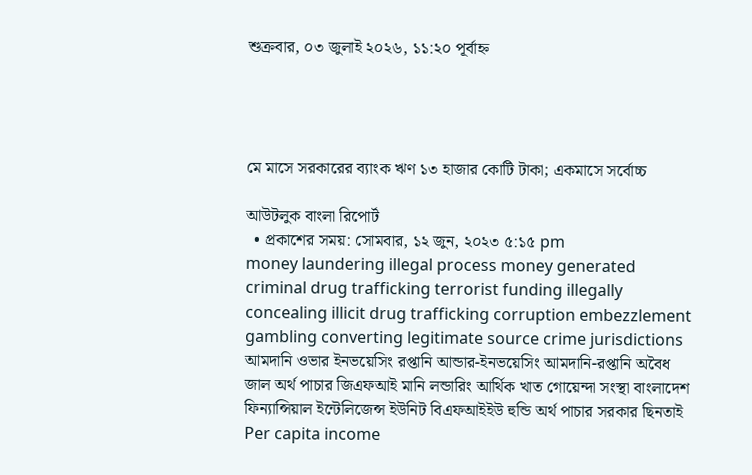শুক্রবার, ০৩ জুলাই ২০২৬, ১১:২০ পূর্বাহ্ন




মে মাসে সরকারের ব্যাংক ঋণ ১৩ হাজার কোটি টাকা; একমাসে সর্বোচ্চ

আউটলুক বাংলা রিপোর্ট
  • প্রকাশের সময়: সোমবার, ১২ জুন, ২০২৩ ৫:১৫ pm
money laundering illegal process money generated criminal drug trafficking terrorist funding illegally concealing illicit drug trafficking corruption embezzlement gambling converting legitimate source crime jurisdictions আমদানি ওভার ইনভয়েসিং রপ্তানি আন্ডার-ইনভয়েসিং আমদানি-রপ্তানি অবৈধ জাল অর্থ পাচার জিএফআই মানি লন্ডারিং আর্থিক খাত গোয়েন্দা সংস্থা বাংলাদেশ ফিন্যান্সিয়াল ইন্টেলিজেন্স ইউনিট বিএফআইইউ হুন্ডি অর্থ পাচার সরকার ছিনতাই Per capita income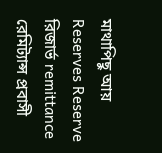মাথাপিছু আয় Reserves Reserve রিজার্ভ remittance রেমিট্যান্স প্রবাসী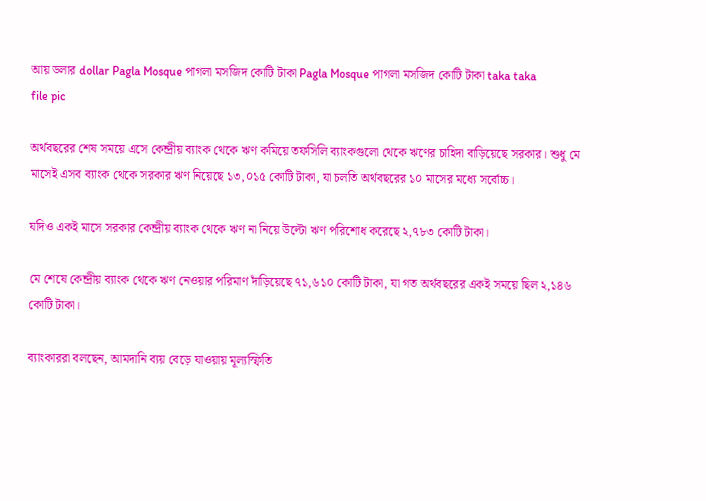আয় ডলার dollar Pagla Mosque পাগলা মসজিদ কোটি টাকা Pagla Mosque পাগলা মসজিদ কোটি টাকা taka taka
file pic

অর্থবছরের শেষ সময়ে এসে কেন্দ্রীয় ব্যাংক থেকে ঋণ কমিয়ে তফসিলি ব্যাংকগুলো থেকে ঋণের চাহিদা বাড়িয়েছে সরকার। শুধু মে মাসেই এসব ব্যাংক থেকে সরকার ঋণ নিয়েছে ১৩,০১৫ কোটি টাকা, যা চলতি অর্থবছরের ১০ মাসের মধ্যে সর্বোচ্চ।

যদিও একই মাসে সরকার কেন্দ্রীয় ব্যাংক থেকে ঋণ না নিয়ে উল্টো ঋণ পরিশোধ করেছে ২,৭৮৩ কোটি টাকা।

মে শেষে কেন্দ্রীয় ব্যাংক থেকে ঋণ নেওয়ার পরিমাণ দাঁড়িয়েছে ৭১,৬১০ কোটি টাকা, যা গত অর্থবছরের একই সময়ে ছিল ২,১৪৬ কোটি টাকা।

ব্যাংকাররা বলছেন, আমদানি ব্যয় বেড়ে যাওয়ায় মূল্যস্ফিতি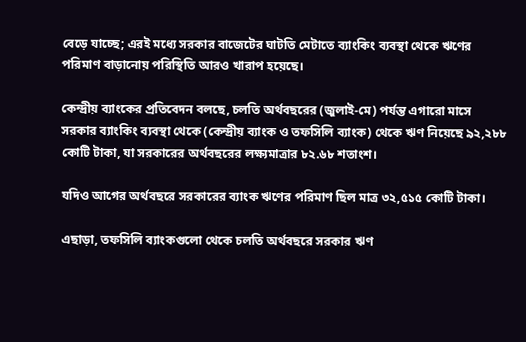বেড়ে যাচ্ছে; এরই মধ্যে সরকার বাজেটের ঘাটতি মেটাতে ব্যাংকিং ব্যবস্থা থেকে ঋণের পরিমাণ বাড়ানোয় পরিস্থিতি আরও খারাপ হয়েছে।

কেন্দ্রীয় ব্যাংকের প্রতিবেদন বলছে, চলতি অর্থবছরের (জুলাই-মে) পর্যন্ত এগারো মাসে সরকার ব্যাংকিং ব্যবস্থা থেকে (কেন্দ্রীয় ব্যাংক ও তফসিলি ব্যাংক) থেকে ঋণ নিয়েছে ৯২,২৮৮ কোটি টাকা, যা সরকারের অর্থবছরের লক্ষ্যমাত্রার ৮২.৬৮ শতাংশ।

যদিও আগের অর্থবছরে সরকারের ব্যাংক ঋণের পরিমাণ ছিল মাত্র ৩২,৫১৫ কোটি টাকা।

এছাড়া, তফসিলি ব্যাংকগুলো থেকে চলতি অর্থবছরে সরকার ঋণ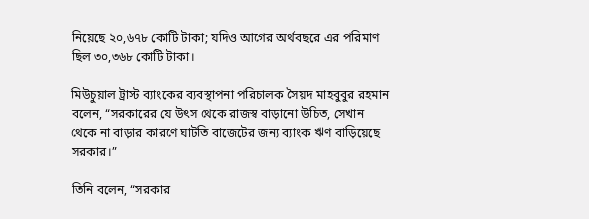নিয়েছে ২০,৬৭৮ কোটি টাকা; যদিও আগের অর্থবছরে এর পরিমাণ ছিল ৩০,৩৬৮ কোটি টাকা।

মিউচুয়াল ট্রাস্ট ব্যাংকের ব্যবস্থাপনা পরিচালক সৈয়দ মাহবুবুর রহমান বলেন, “সরকারের যে উৎস থেকে রাজস্ব বাড়ানো উচিত, সেখান থেকে না বাড়ার কারণে ঘাটতি বাজেটের জন্য ব্যাংক ঋণ বাড়িয়েছে সরকার।”

তিনি বলেন, “সরকার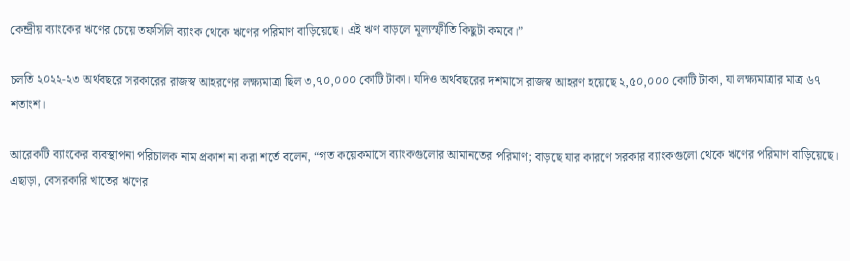কেন্দ্রীয় ব্যাংকের ঋণের চেয়ে তফসিলি ব্যাংক থেকে ঋণের পরিমাণ বাড়িয়েছে। এই ঋণ বাড়লে মূল্যস্ফীতি কিছুটা কমবে।”

চলতি ২০২২-২৩ অর্থবছরে সরকারের রাজস্ব আহরণের লক্ষ্যমাত্রা ছিল ৩,৭০,০০০ কোটি টাকা। যদিও অর্থবছরের দশমাসে রাজস্ব আহরণ হয়েছে ২,৫০,০০০ কোটি টাকা, যা লক্ষ্যমাত্রার মাত্র ৬৭ শতাংশ।

আরেকটি ব্যাংকের ব্যবস্থাপনা পরিচালক নাম প্রকাশ না করা শর্তে বলেন, “গত কয়েকমাসে ব্যাংকগুলোর আমানতের পরিমাণ; বাড়ছে যার কারণে সরকার ব্যাংকগুলো থেকে ঋণের পরিমাণ বাড়িয়েছে। এছাড়া, বেসরকারি খাতের ঋণের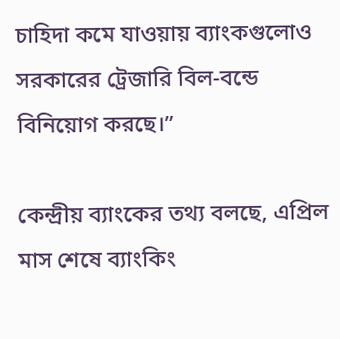চাহিদা কমে যাওয়ায় ব্যাংকগুলোও সরকারের ট্রেজারি বিল-বন্ডে বিনিয়োগ করছে।”

কেন্দ্রীয় ব্যাংকের তথ্য বলছে, এপ্রিল মাস শেষে ব্যাংকিং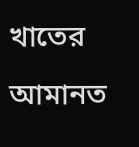খাতের আমানত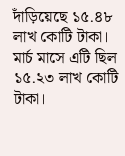দাঁড়িয়েছে ১৫.৪৮ লাখ কোটি টাকা। মার্চ মাসে এটি ছিল ১৫.২৩ লাখ কোটি টাকা।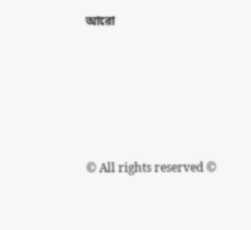আরো






© All rights reserved ©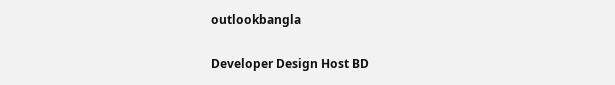outlookbangla

Developer Design Host BD